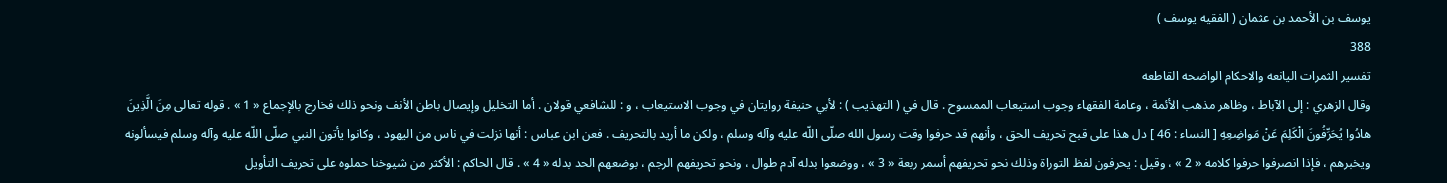يوسف بن الأحمد بن عثمان ( الفقيه يوسف )
388
تفسير الثمرات اليانعه والاحكام الواضحه القاطعه
وقال الزهري : إلى الآباط ، وظاهر مذهب الأئمة ، وعامة الفقهاء وجوب استيعاب الممسوح . قال في ( التهذيب ) : لأبي حنيفة روايتان في وجوب الاستيعاب ، و : للشافعي قولان . أما التخليل وإيصال باطن الأنف ونحو ذلك فخارج بالإجماع « 1 » . قوله تعالى مِنَ الَّذِينَ هادُوا يُحَرِّفُونَ الْكَلِمَ عَنْ مَواضِعِهِ [ النساء : 46 ] دل هذا على قبح تحريف الحق ، وأنهم قد حرفوا وقت رسول الله صلّى اللّه عليه وآله وسلم ، ولكن ما أريد بالتحريف . فعن ابن عباس : أنها نزلت في ناس من اليهود ، وكانوا يأتون النبي صلّى اللّه عليه وآله وسلم فيسألونه ويخبرهم ، فإذا انصرفوا حرفوا كلامه « 2 » ، وقيل : يحرفون لفظ التوراة وذلك نحو تحريفهم أسمر ربعة « 3 » ، ووضعوا بدله آدم طوال ، ونحو تحريفهم الرجم ، بوضعهم الحد بدله « 4 » . قال الحاكم : الأكثر من شيوخنا حملوه على تحريف التأويل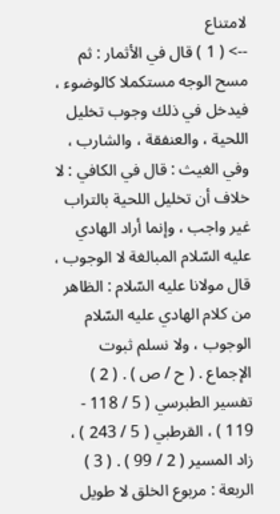لامتناع
--> ( 1 ) قال في الأثمار : ثم مسح الوجه مستكملا كالوضوء ، فيدخل في ذلك وجوب تخليل اللحية ، والعنفقة ، والشارب ، وفي الغيث : قال في الكافي : لا خلاف أن تخليل اللحية بالتراب غير واجب ، وإنما أراد الهادي عليه السّلام المبالغة لا الوجوب ، قال مولانا عليه السّلام : الظاهر من كلام الهادي عليه السّلام الوجوب ، ولا نسلم ثبوت الإجماع . ( ح / ص ) . ( 2 ) تفسير الطبرسي ( 5 / 118 - 119 ) ، القرطبي ( 5 / 243 ) ، زاد المسير ( 2 / 99 ) . ( 3 ) الربعة : مربوع الخلق لا طويل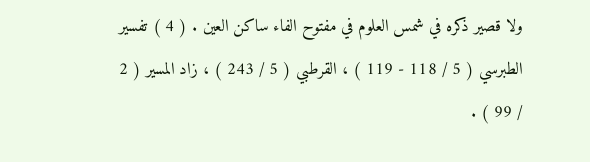ولا قصير ذكره في شمس العلوم في مفتوح الفاء ساكن العين . ( 4 ) تفسير الطبرسي ( 5 / 118 - 119 ) ، القرطبي ( 5 / 243 ) ، زاد المسير ( 2 / 99 ) .